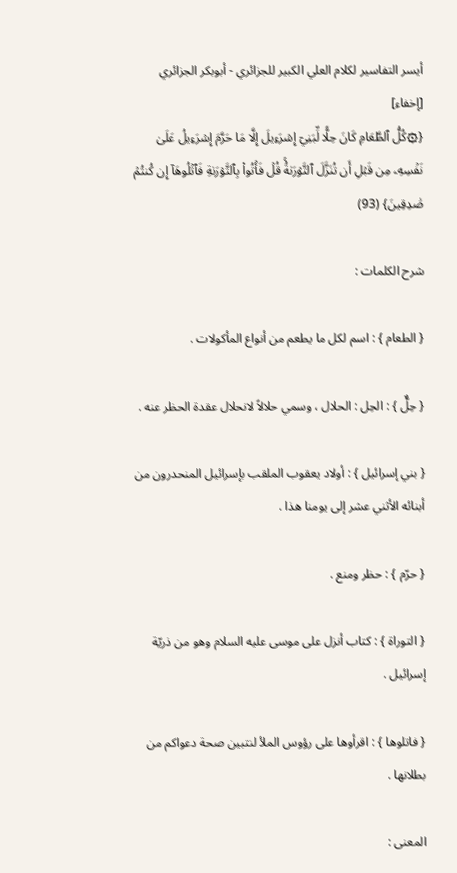أيسر التفاسير لكلام العلي الكبير للجزائري - أبوبكر الجزائري [إخفاء]
{۞كُلُّ ٱلطَّعَامِ كَانَ حِلّٗا لِّبَنِيٓ إِسۡرَءِيلَ إِلَّا مَا حَرَّمَ إِسۡرَءِيلُ عَلَىٰ نَفۡسِهِۦ مِن قَبۡلِ أَن تُنَزَّلَ ٱلتَّوۡرَىٰةُۚ قُلۡ فَأۡتُواْ بِٱلتَّوۡرَىٰةِ فَٱتۡلُوهَآ إِن كُنتُمۡ صَٰدِقِينَ} (93)

شرح الكلمات :

{ الطعام } : اسم لكل ما يطعم من أنواع المأكولات .

{ حِلٌّ } : الحِل : الحلال ، وسمي حلالاً لانحلال عقدة الحظر عنه .

{ بني إسرائيل } : أولاد يعقوب الملقب بإسرائيل المنحدرون من أبنائه الأثني عشر إلى يومنا هذا .

{ حرّم } : حظر ومنع .

{ التوراة } : كتاب أنزل على موسى عليه السلام وهو من ذريّة إسرائيل .

{ فاتلوها } : اقرأوها على رؤوس الملأ لنتبين صحة دعواكم من بطلانها .

المعنى :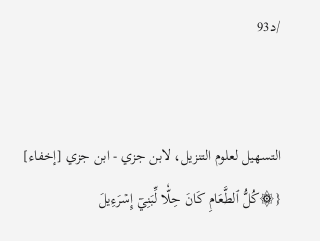/د93


التسهيل لعلوم التنزيل، لابن جزي - ابن جزي [إخفاء]
{۞كُلُّ ٱلطَّعَامِ كَانَ حِلّٗا لِّبَنِيٓ إِسۡرَءِيلَ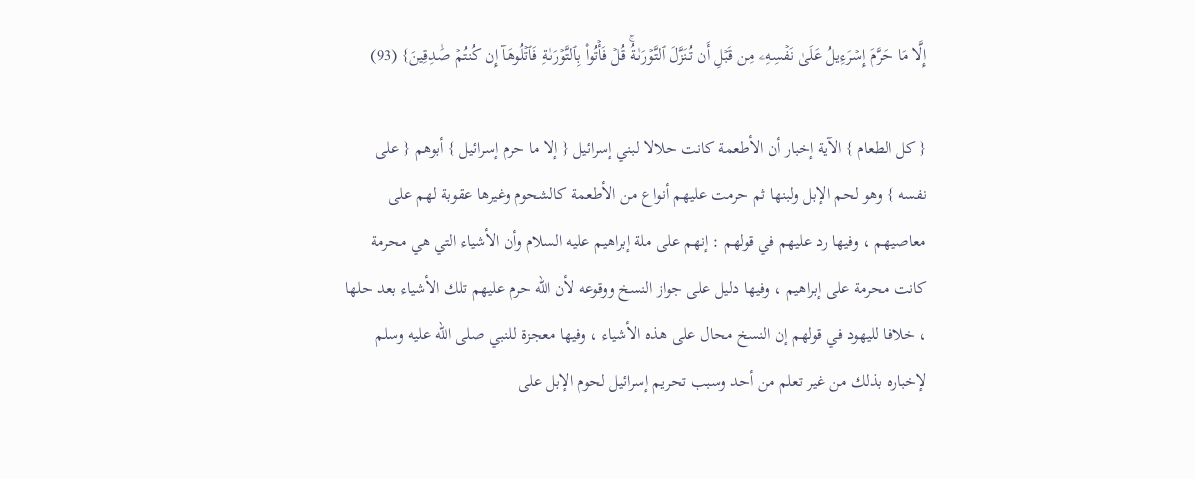إِلَّا مَا حَرَّمَ إِسۡرَءِيلُ عَلَىٰ نَفۡسِهِۦ مِن قَبۡلِ أَن تُنَزَّلَ ٱلتَّوۡرَىٰةُۚ قُلۡ فَأۡتُواْ بِٱلتَّوۡرَىٰةِ فَٱتۡلُوهَآ إِن كُنتُمۡ صَٰدِقِينَ} (93)

{ كل الطعام } الآية إخبار أن الأطعمة كانت حلالا لبني إسرائيل { إلا ما حرم إسرائيل } أبوهم { على نفسه } وهو لحم الإبل ولبنها ثم حرمت عليهم أنواع من الأطعمة كالشحوم وغيرها عقوبة لهم على معاصيهم ، وفيها رد عليهم في قولهم : إنهم على ملة إبراهيم عليه السلام وأن الأشياء التي هي محرمة كانت محرمة على إبراهيم ، وفيها دليل على جواز النسخ ووقوعه لأن الله حرم عليهم تلك الأشياء بعد حلها ، خلافا لليهود في قولهم إن النسخ محال على هذه الأشياء ، وفيها معجزة للنبي صلى الله عليه وسلم لإخباره بذلك من غير تعلم من أحد وسبب تحريم إسرائيل لحوم الإبل على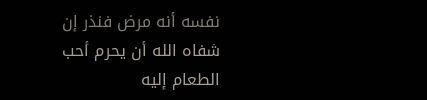نفسه أنه مرض فنذر إن شفاه الله أن يحرم أحب الطعام إليه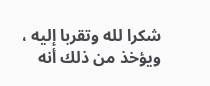شكرا لله وتقربا إليه ، ويؤخذ من ذلك أنه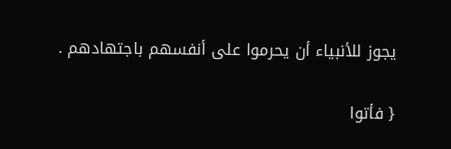يجوز للأنبياء أن يحرموا على أنفسهم باجتهادهم .

{ فأتوا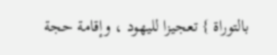بالتوراة } تعجيزا لليهود ، وإقامة حجة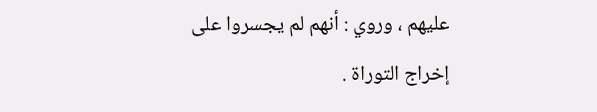عليهم ، وروي : أنهم لم يجسروا على إخراج التوراة .